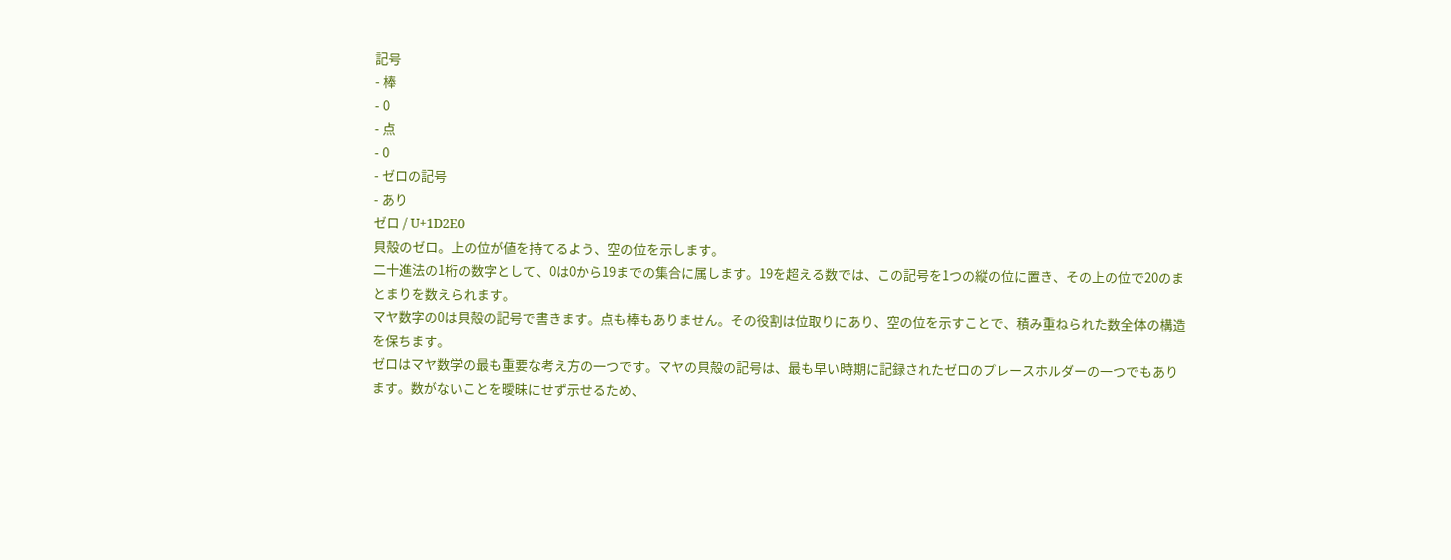記号
- 棒
- 0
- 点
- 0
- ゼロの記号
- あり
ゼロ / U+1D2E0
貝殻のゼロ。上の位が値を持てるよう、空の位を示します。
二十進法の1桁の数字として、0は0から19までの集合に属します。19を超える数では、この記号を1つの縦の位に置き、その上の位で20のまとまりを数えられます。
マヤ数字の0は貝殻の記号で書きます。点も棒もありません。その役割は位取りにあり、空の位を示すことで、積み重ねられた数全体の構造を保ちます。
ゼロはマヤ数学の最も重要な考え方の一つです。マヤの貝殻の記号は、最も早い時期に記録されたゼロのプレースホルダーの一つでもあります。数がないことを曖昧にせず示せるため、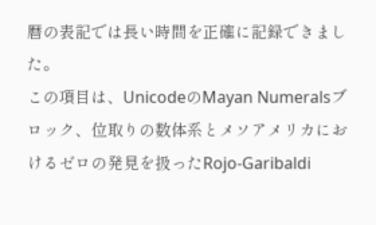暦の表記では長い時間を正確に記録できました。
この項目は、UnicodeのMayan Numeralsブロック、位取りの数体系とメソアメリカにおけるゼロの発見を扱ったRojo-Garibaldi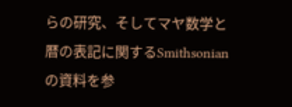らの研究、そしてマヤ数学と暦の表記に関するSmithsonianの資料を参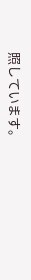照しています。